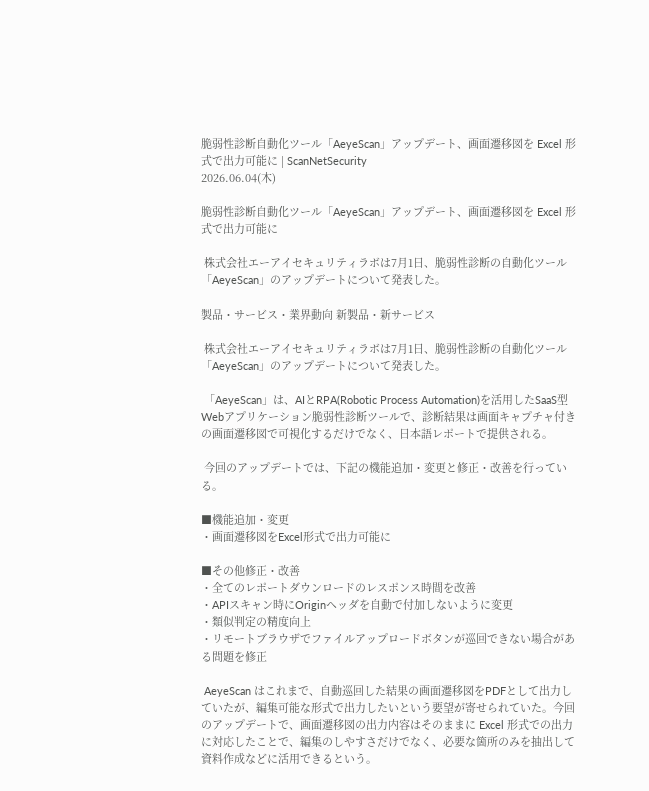脆弱性診断自動化ツール「AeyeScan」アップデート、画面遷移図を Excel 形式で出力可能に | ScanNetSecurity
2026.06.04(木)

脆弱性診断自動化ツール「AeyeScan」アップデート、画面遷移図を Excel 形式で出力可能に

 株式会社エーアイセキュリティラボは7月1日、脆弱性診断の自動化ツール「AeyeScan」のアップデートについて発表した。

製品・サービス・業界動向 新製品・新サービス

 株式会社エーアイセキュリティラボは7月1日、脆弱性診断の自動化ツール「AeyeScan」のアップデートについて発表した。

 「AeyeScan」は、AIとRPA(Robotic Process Automation)を活用したSaaS型Webアプリケーション脆弱性診断ツールで、診断結果は画面キャプチャ付きの画面遷移図で可視化するだけでなく、日本語レポートで提供される。

 今回のアップデートでは、下記の機能追加・変更と修正・改善を行っている。

■機能追加・変更
・画面遷移図をExcel形式で出力可能に

■その他修正・改善
・全てのレポートダウンロードのレスポンス時間を改善
・APIスキャン時にOriginヘッダを自動で付加しないように変更
・類似判定の精度向上
・リモートブラウザでファイルアップロードボタンが巡回できない場合がある問題を修正

 AeyeScan はこれまで、自動巡回した結果の画面遷移図をPDFとして出力していたが、編集可能な形式で出力したいという要望が寄せられていた。今回のアップデートで、画面遷移図の出力内容はそのままに Excel 形式での出力に対応したことで、編集のしやすさだけでなく、必要な箇所のみを抽出して資料作成などに活用できるという。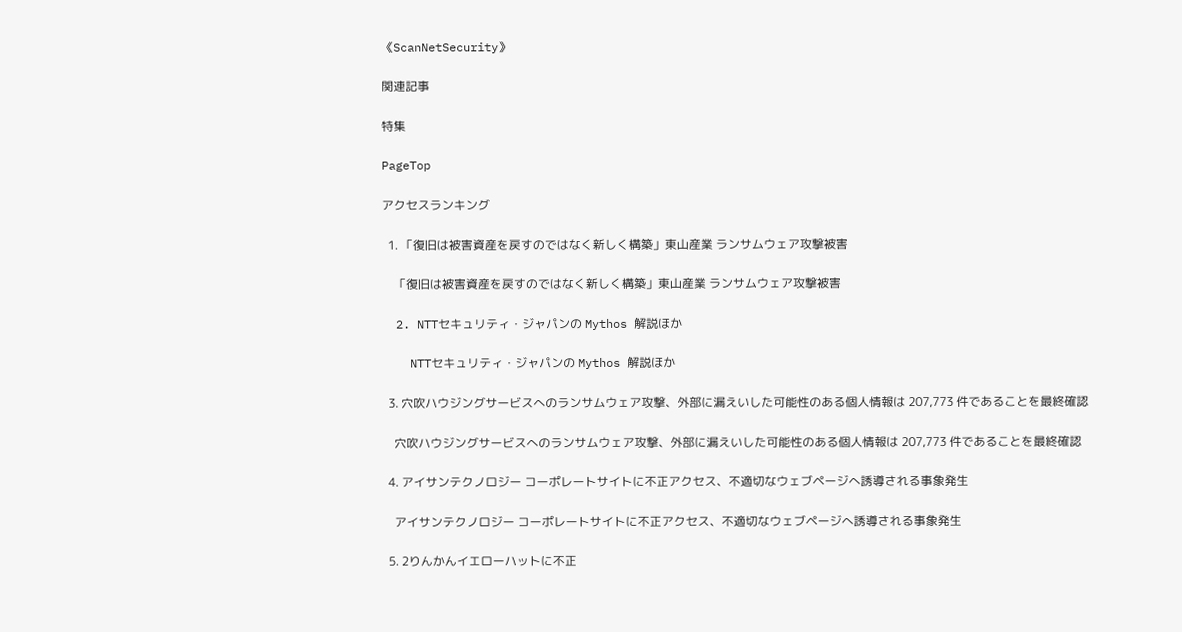《ScanNetSecurity》

関連記事

特集

PageTop

アクセスランキング

  1. 「復旧は被害資産を戻すのではなく新しく構築」東山産業 ランサムウェア攻撃被害

    「復旧は被害資産を戻すのではなく新しく構築」東山産業 ランサムウェア攻撃被害

  2. NTTセキュリティ・ジャパンの Mythos 解説ほか

    NTTセキュリティ・ジャパンの Mythos 解説ほか

  3. 穴吹ハウジングサービスへのランサムウェア攻撃、外部に漏えいした可能性のある個人情報は 207,773 件であることを最終確認

    穴吹ハウジングサービスへのランサムウェア攻撃、外部に漏えいした可能性のある個人情報は 207,773 件であることを最終確認

  4. アイサンテクノロジー コーポレートサイトに不正アクセス、不適切なウェブページへ誘導される事象発生

    アイサンテクノロジー コーポレートサイトに不正アクセス、不適切なウェブページへ誘導される事象発生

  5. 2りんかんイエローハットに不正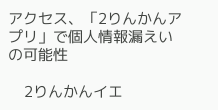アクセス、「2りんかんアプリ」で個人情報漏えいの可能性

    2りんかんイエ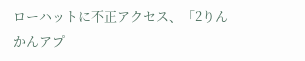ローハットに不正アクセス、「2りんかんアプ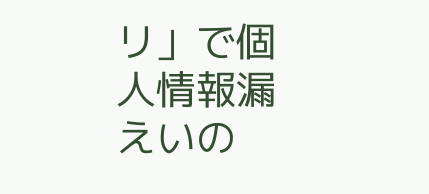リ」で個人情報漏えいの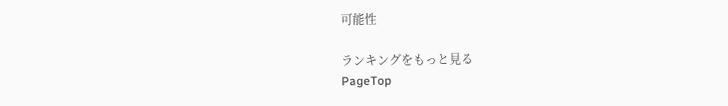可能性

ランキングをもっと見る
PageTop